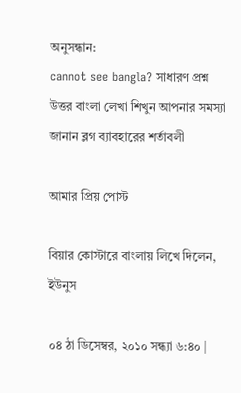অনুসন্ধান:
cannot see bangla? সাধারণ প্রশ্ন উত্তর বাংলা লেখা শিখুন আপনার সমস্যা জানান ব্লগ ব্যাবহারের শর্তাবলী

আমার প্রিয় পোস্ট

বিয়ার কোস্টারে বাংলায় লিখে দিলেন, ইউনুস

০৪ ঠা ডিসেম্বর, ২০১০ সন্ধ্যা ৬:৪০ |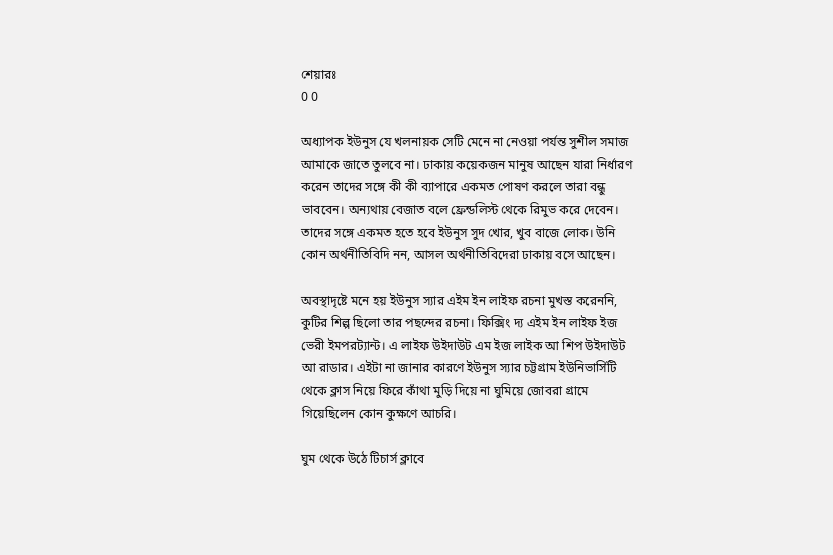শেয়ারঃ
0 0

অধ্যাপক ইউনুস যে খলনায়ক সেটি মেনে না নেওয়া পর্যন্ত সুশীল সমাজ আমাকে জাতে তুলবে না। ঢাকায় কয়েকজন মানুষ আছেন যারা নির্ধারণ করেন তাদের সঙ্গে কী কী ব্যাপারে একমত পোষণ করলে তারা বন্ধু ভাববেন। অন্যথায় বেজাত বলে ফ্রেন্ডলিস্ট থেকে রিমুভ করে দেবেন। তাদের সঙ্গে একমত হতে হবে ইউনুস সুদ খোর, খুব বাজে লোক। উনি কোন অর্থনীতিবিদি নন, আসল অর্থনীতিবিদেরা ঢাকায় বসে আছেন।

অবস্থাদৃষ্টে মনে হয় ইউনুস স্যার এইম ইন লাইফ রচনা মুখস্ত করেননি, কুটির শিল্প ছিলো তার পছন্দের রচনা। ফিক্সিং দ্য এইম ইন লাইফ ইজ ভেরী ইমপরট্যান্ট। এ লাইফ উইদাউট এম ইজ লাইক আ শিপ উইদাউট আ রাডার। এইটা না জানার কারণে ইউনুস স্যার চট্টগ্রাম ইউনিভার্সিটি থেকে ক্লাস নিয়ে ফিরে কাঁথা মুড়ি দিয়ে না ঘুমিয়ে জোবরা গ্রামে গিয়েছিলেন কোন কুক্ষণে আচরি।

ঘুম থেকে উঠে টিচার্স ক্লাবে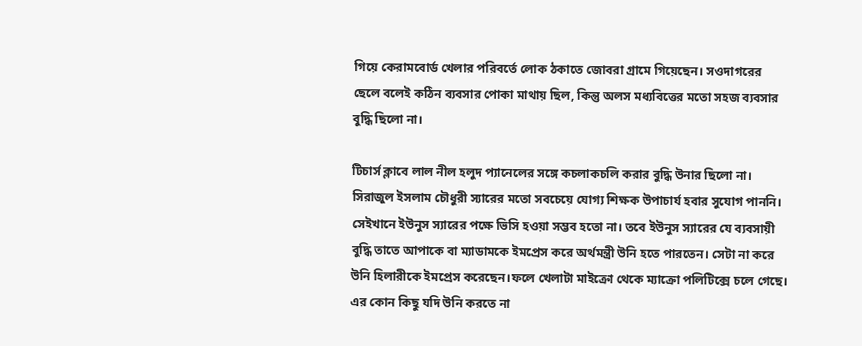গিয়ে কেরামবোর্ড খেলার পরিবর্তে লোক ঠকাতে জোবরা গ্রামে গিয়েছেন। সওদাগরের ছেলে বলেই কঠিন ব্যবসার পোকা মাথায় ছিল, কিন্তু অলস মধ্যবিত্তের মতো সহজ ব্যবসার বুদ্ধি ছিলো না।

টিচার্স ক্লাবে লাল নীল হলুদ প্যানেলের সঙ্গে কচলাকচলি করার বুদ্ধি উনার ছিলো না। সিরাজুল ইসলাম চৌধুরী স্যারের মতো সবচেয়ে যোগ্য শিক্ষক উপাচার্য হবার সুযোগ পাননি। সেইখানে ইউনুস স্যারের পক্ষে ভিসি হওয়া সম্ভব হতো না। তবে ইউনুস স্যারের যে ব্যবসায়ী বুদ্ধি তাতে আপাকে বা ম্যাডামকে ইমপ্রেস করে অর্থমন্ত্রী উনি হতে পারতেন। সেটা না করে উনি হিলারীকে ইমপ্রেস করেছেন।ফলে খেলাটা মাইক্রো থেকে ম্যাক্রো পলিটিক্সে চলে গেছে। এর কোন কিছু যদি উনি করতে না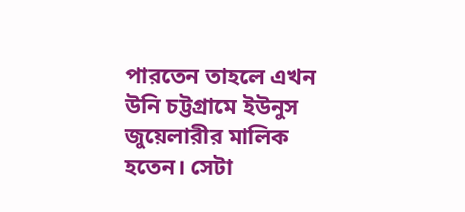পারতেন তাহলে এখন উনি চট্টগ্রামে ইউনুস জুয়েলারীর মালিক হতেন। সেটা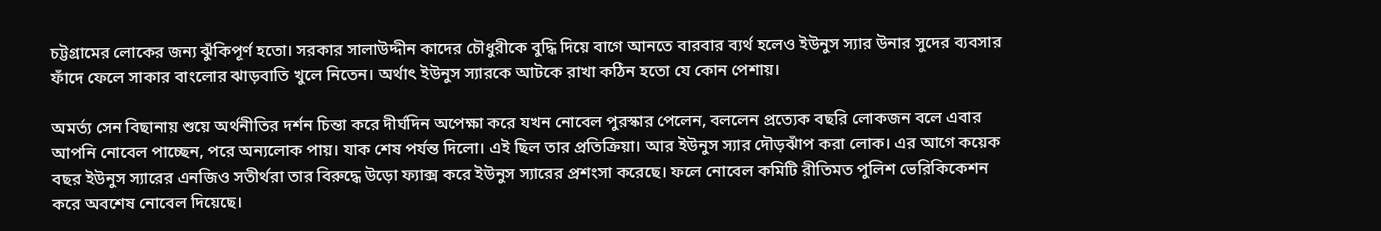চট্টগ্রামের লোকের জন্য ঝুঁকিপূর্ণ হতো। সরকার সালাউদ্দীন কাদের চৌধুরীকে বুদ্ধি দিয়ে বাগে আনতে বারবার ব্যর্থ হলেও ইউনুস স্যার উনার সুদের ব্যবসার ফাঁদে ফেলে সাকার বাংলোর ঝাড়বাতি খুলে নিতেন। অর্থাৎ ইউনুস স্যারকে আটকে রাখা কঠিন হতো যে কোন পেশায়।

অমর্ত্য সেন বিছানায় শুয়ে অর্থনীতির দর্শন চিন্তা করে দীর্ঘদিন অপেক্ষা করে যখন নোবেল পুরস্কার পেলেন, বললেন প্রত্যেক বছরি লোকজন বলে এবার আপনি নোবেল পাচ্ছেন, পরে অন্যলোক পায়। যাক শেষ পর্যন্ত দিলো। এই ছিল তার প্রতিক্রিয়া। আর ইউনুস স্যার দৌড়ঝাঁপ করা লোক। এর আগে কয়েক বছর ইউনুস স্যারের এনজিও সতীর্থরা তার বিরুদ্ধে উড়ো ফ্যাক্স করে ইউনুস স্যারের প্রশংসা করেছে। ফলে নোবেল কমিটি রীতিমত পুলিশ ভেরিকিকেশন করে অবশেষ নোবেল দিয়েছে।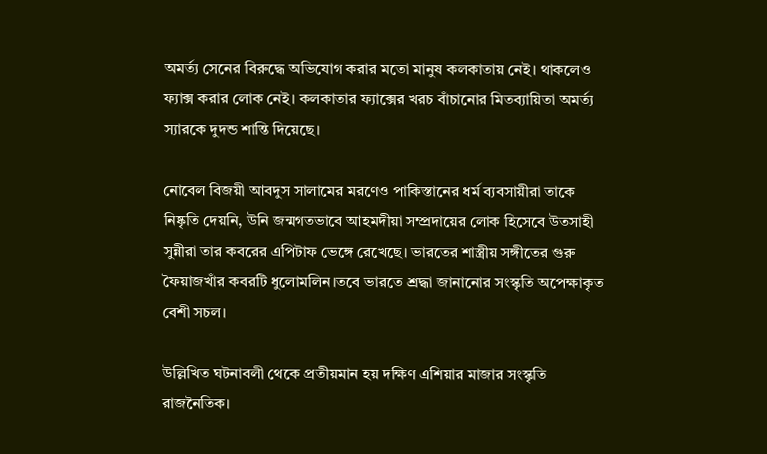অমর্ত্য সেনের বিরুদ্ধে অভিযোগ করার মতো মানুষ কলকাতায় নেই। থাকলেও ফ্যাক্স করার লোক নেই। কলকাতার ফ্যাক্সের খরচ বাঁচানোর মিতব্যায়িতা অমর্ত্য স্যারকে দুদন্ড শান্তি দিয়েছে।

নোবেল বিজয়ী আবদুস সালামের মরণেও পাকিস্তানের ধর্ম ব্যবসায়ীরা তাকে নিষ্কৃতি দেয়নি, উনি জন্মগতভাবে আহমদীয়া সম্প্রদায়ের লোক হিসেবে উতসাহী সুন্নীরা তার কবরের এপিটাফ ভেঙ্গে রেখেছে। ভারতের শাস্ত্রীয় সঙ্গীতের গুরু ফৈয়াজখাঁর কবরটি ধুলোমলিন।তবে ভারতে শ্রদ্ধা জানানোর সংস্কৃতি অপেক্ষাকৃত বেশী সচল।

উল্লিখিত ঘটনাবলী থেকে প্রতীয়মান হয় দক্ষিণ এশিয়ার মাজার সংস্কৃতি রাজনৈতিক।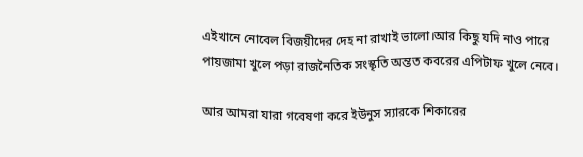এইখানে নোবেল বিজয়ীদের দেহ না রাখাই ভালো।আর কিছু যদি নাও পারে পায়জামা খুলে পড়া রাজনৈতিক সংস্কৃতি অন্তত কবরের এপিটাফ খুলে নেবে।

আর আমরা যারা গবেষণা করে ইউনুস স্যারকে শিকারের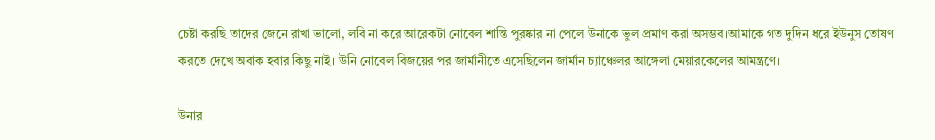চেষ্টা করছি তাদের জেনে রাখা ভালো, লবি না করে আরেকটা নোবেল শান্তি পুরষ্কার না পেলে উনাকে ভুল প্রমাণ করা অসম্ভব।আমাকে গত দুদিন ধরে ইউনুস তোষণ করতে দেখে অবাক হবার কিছু নাই। উনি নোবেল বিজয়ের পর জার্মানীতে এসেছিলেন জার্মান চ্যাঞ্চেলর আঙ্গেলা মেয়ারকেলের আমন্ত্রণে।

উনার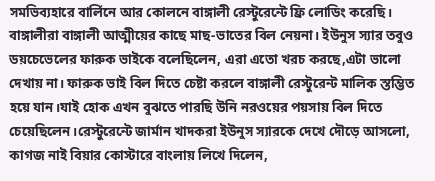সমভিব্যহারে বার্লিনে আর কোলনে বাঙ্গালী রেস্টুরেন্টে ফ্রি লোডিং করেছি। বাঙ্গালীরা বাঙ্গালী আত্মীয়ের কাছে মাছ-ভাতের বিল নেয়না। ইউনুস স্যার তবুও ডয়চেভেলের ফারুক ভাইকে বলেছিলেন, এরা এতো খরচ করছে,এটা ভালো দেখায় না। ফারুক ভাই বিল দিতে চেষ্টা করলে বাঙ্গালী রেস্টুরেন্ট মালিক স্তম্ভিত হয়ে যান।যাই হোক এখন বুঝতে পারছি উনি নরওয়ের পয়সায় বিল দিতে চেয়েছিলেন।রেস্টুরেন্টে জার্মান খাদকরা ইউনুস স্যারকে দেখে দৌড়ে আসলো, কাগজ নাই বিয়ার কোস্টারে বাংলায় লিখে দিলেন,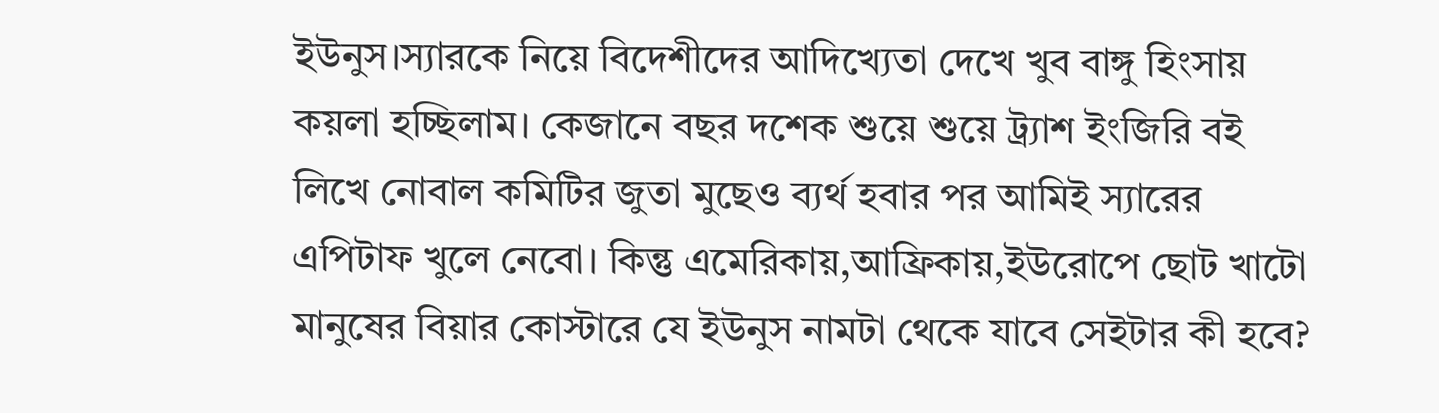ইউনুস।স্যারকে নিয়ে বিদেশীদের আদিখ্যেতা দেখে খুব বাঙ্গু হিংসায় কয়লা হচ্ছিলাম। কেজানে বছর দশেক শুয়ে শুয়ে ট্র্যাশ ইংজিরি বই লিখে নোবাল কমিটির জুতা মুছেও ব্যর্থ হবার পর আমিই স্যারের এপিটাফ খুলে নেবো। কিন্তু এমেরিকায়,আফ্রিকায়,ইউরোপে ছোট খাটো মানুষের বিয়ার কোস্টারে যে ইউনুস নামটা থেকে যাবে সেইটার কী হবে?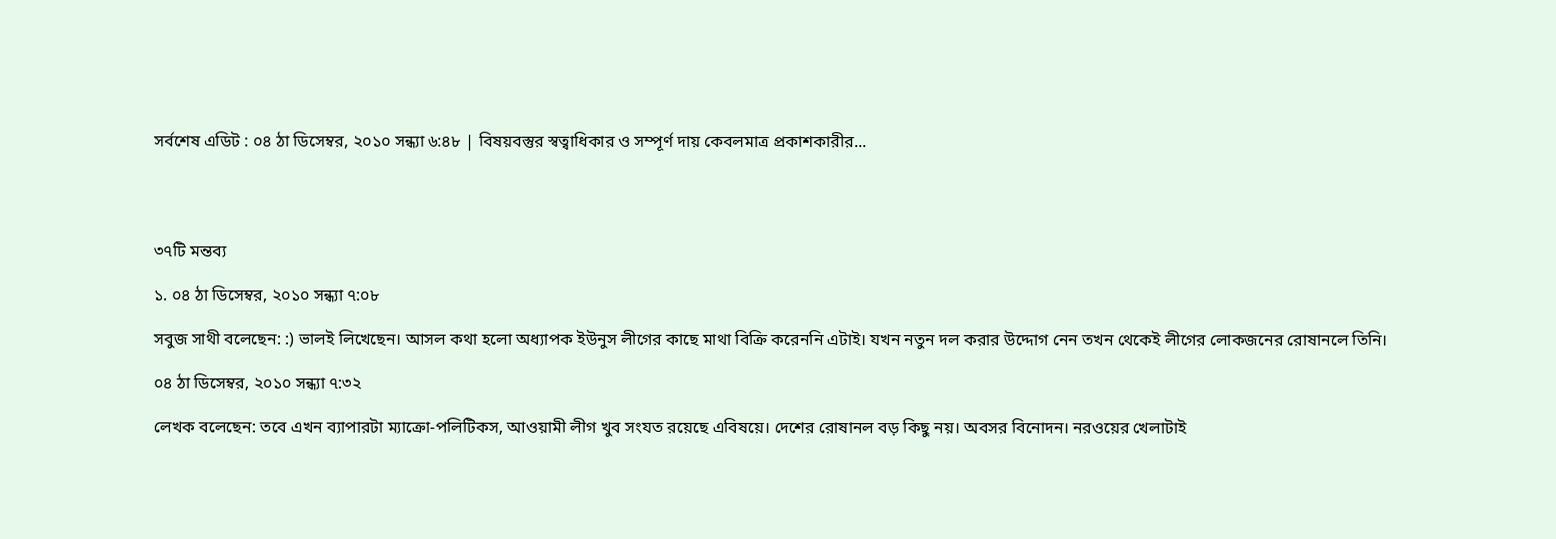সর্বশেষ এডিট : ০৪ ঠা ডিসেম্বর, ২০১০ সন্ধ্যা ৬:৪৮ | বিষয়বস্তুর স্বত্বাধিকার ও সম্পূর্ণ দায় কেবলমাত্র প্রকাশকারীর...




৩৭টি মন্তব্য

১. ০৪ ঠা ডিসেম্বর, ২০১০ সন্ধ্যা ৭:০৮

সবুজ সাথী বলেছেন: :) ভালই লিখেছেন। আসল কথা হলো অধ্যাপক ইউনুস লীগের কাছে মাথা বিক্রি করেননি এটাই। যখন নতুন দল করার উদ্দোগ নেন তখন থেকেই লীগের লোকজনের রোষানলে তিনি।

০৪ ঠা ডিসেম্বর, ২০১০ সন্ধ্যা ৭:৩২

লেখক বলেছেন: তবে এখন ব্যাপারটা ম্যাক্রো-পলিটিকস, আওয়ামী লীগ খুব সংযত রয়েছে এবিষয়ে। দেশের রোষানল বড় কিছু নয়। অবসর বিনোদন। নরওয়ের খেলাটাই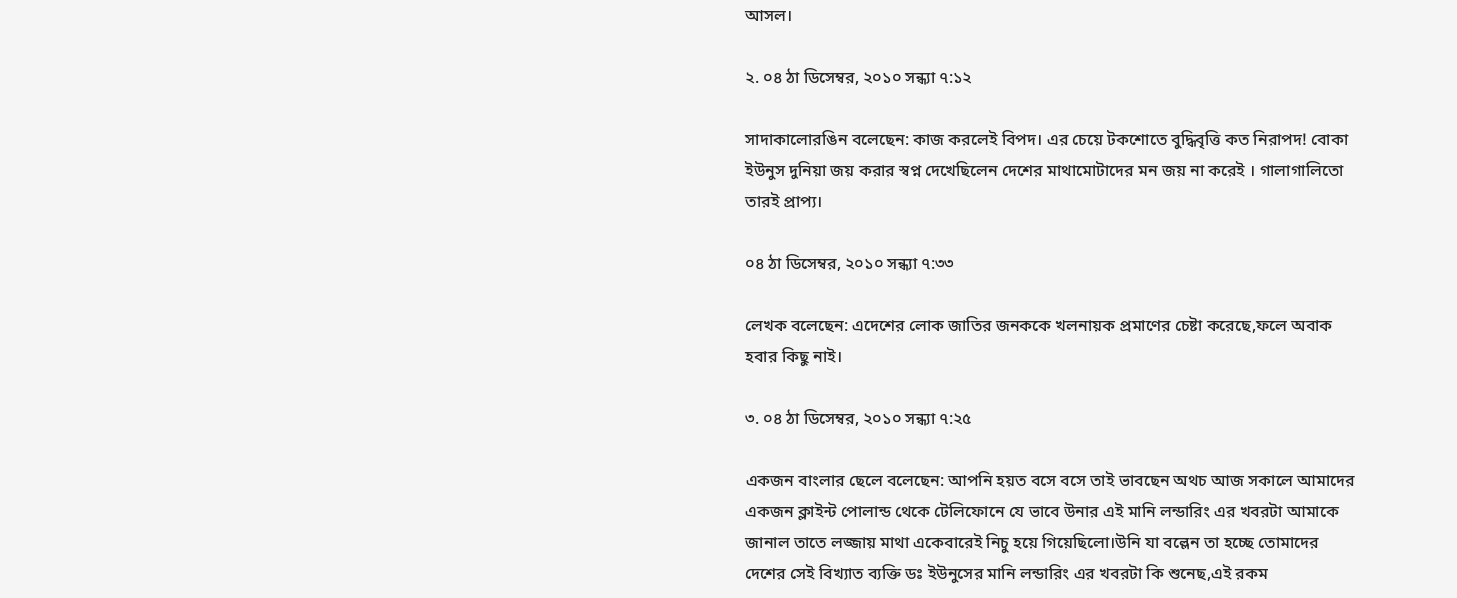আসল।

২. ০৪ ঠা ডিসেম্বর, ২০১০ সন্ধ্যা ৭:১২

সাদাকালোরঙিন বলেছেন: কাজ করলেই বিপদ। এর চেয়ে টকশোতে বুদ্ধিবৃত্তি কত নিরাপদ! বোকা ইউনুস দুনিয়া জয় করার স্বপ্ন দেখেছিলেন দেশের মাথামোটাদের মন জয় না করেই । গালাগালিতো তারই প্রাপ্য।

০৪ ঠা ডিসেম্বর, ২০১০ সন্ধ্যা ৭:৩৩

লেখক বলেছেন: এদেশের লোক জাতির জনককে খলনায়ক প্রমাণের চেষ্টা করেছে,ফলে অবাক হবার কিছু নাই।

৩. ০৪ ঠা ডিসেম্বর, ২০১০ সন্ধ্যা ৭:২৫

একজন বাংলার ছেলে বলেছেন: আপনি হয়ত বসে বসে তাই ভাবছেন অথচ আজ সকালে আমাদের একজন ক্লাইন্ট পোলান্ড থেকে টেলিফোনে যে ভাবে উনার এই মানি লন্ডারিং এর খবরটা আমাকে জানাল তাতে লজ্জায় মাথা একেবারেই নিচু হয়ে গিয়েছিলো।উনি যা বল্লেন তা হচ্ছে তোমাদের দেশের সেই বিখ্যাত ব্যক্তি ডঃ ইউনুসের মানি লন্ডারিং এর খবরটা কি শুনেছ,এই রকম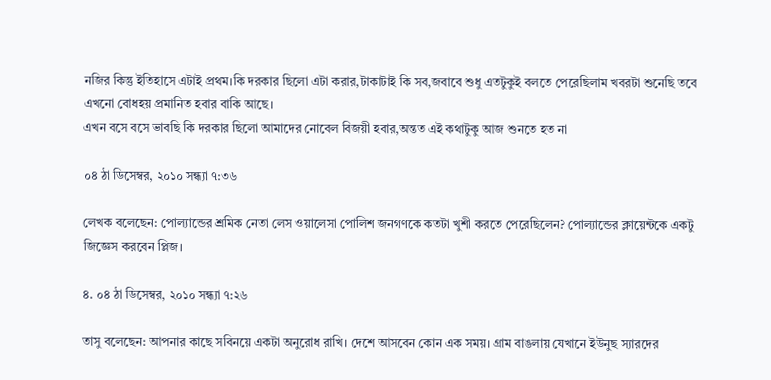নজির কিন্তু ইতিহাসে এটাই প্রথম।কি দরকার ছিলো এটা করার,টাকাটাই কি সব,জবাবে শুধু এতটুকুই বলতে পেরেছিলাম খবরটা শুনেছি তবে এখনো বোধহয় প্রমানিত হবার বাকি আছে।
এখন বসে বসে ভাবছি কি দরকার ছিলো আমাদের নোবেল বিজয়ী হবার,অন্তত এই কথাটুকু আজ শুনতে হত না

০৪ ঠা ডিসেম্বর, ২০১০ সন্ধ্যা ৭:৩৬

লেখক বলেছেন: পোল্যান্ডের শ্রমিক নেতা লেস ওয়ালেসা পোলিশ জনগণকে কতটা খুশী করতে পেরেছিলেন? পোল্যান্ডের ক্লায়েন্টকে একটু জিজ্ঞেস করবেন প্লিজ।

৪. ০৪ ঠা ডিসেম্বর, ২০১০ সন্ধ্যা ৭:২৬

তাসু বলেছেন: আপনার কাছে সবিনয়ে একটা অনুরোধ রাখি। দেশে আসবেন কোন এক সময়। গ্রাম বাঙলায় যেখানে ইউনুছ স্যারদের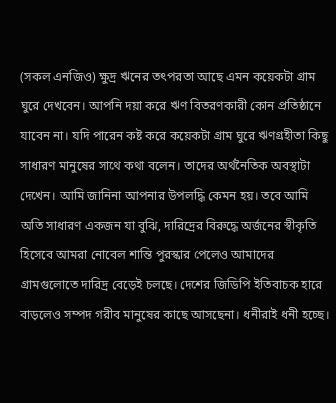(সকল এনজিও) ক্ষুদ্র ঋনের তৎপরতা আছে এমন কয়েকটা গ্রাম ঘুরে দেখবেন। আপনি দয়া করে ঋণ বিতরণকারী কোন প্রতিষ্ঠানে যাবেন না। যদি পারেন কষ্ট করে কয়েকটা গ্রাম ঘুরে ঋণগ্রহীতা কিছু সাধারণ মানুষের সাথে কথা বলেন। তাদের অর্থনৈতিক অবস্থাটা দেখেন। আমি জানিনা আপনার উপলদ্ধি কেমন হয়। তবে আমি অতি সাধারণ একজন যা বুঝি, দারিদ্রের বিরুদ্ধে অর্জনের স্বীকৃতি হিসেবে আমরা নোবেল শান্তি পুরস্কার পেলেও আমাদের গ্রামগুলোতে দারিদ্র বেড়েই চলছে। দেশের জিডিপি ইতিবাচক হারে বাড়লেও সম্পদ গরীব মানুষের কাছে আসছেনা। ধনীরাই ধনী হচ্ছে।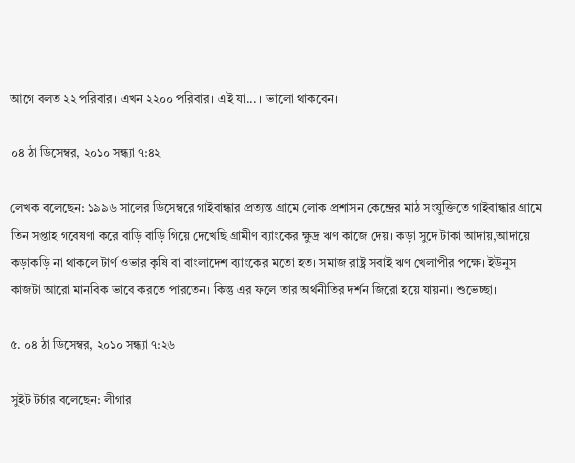আগে বলত ২২ পরিবার। এখন ২২০০ পরিবার। এই যা... । ভালো থাকবেন।

০৪ ঠা ডিসেম্বর, ২০১০ সন্ধ্যা ৭:৪২

লেখক বলেছেন: ১৯৯৬ সালের ডিসেম্বরে গাইবান্ধার প্রত্যন্ত গ্রামে লোক প্রশাসন কেন্দ্রের মাঠ সংযুক্তিতে গাইবান্ধার গ্রামে তিন সপ্তাহ গবেষণা করে বাড়ি বাড়ি গিয়ে দেখেছি গ্রামীণ ব্যাংকের ক্ষুদ্র ঋণ কাজে দেয়। কড়া সুদে টাকা আদায়,আদায়ে কড়াকড়ি না থাকলে টার্ণ ওভার কৃষি বা বাংলাদেশ ব্যাংকের মতো হত। সমাজ রাষ্ট্র সবাই ঋণ খেলাপীর পক্ষে। ইউনুস কাজটা আরো মানবিক ভাবে করতে পারতেন। কিন্তু এর ফলে তার অর্থনীতির দর্শন জিরো হয়ে যায়না। শুভেচ্ছা।

৫. ০৪ ঠা ডিসেম্বর, ২০১০ সন্ধ্যা ৭:২৬

সুইট টর্চার বলেছেন: লীগার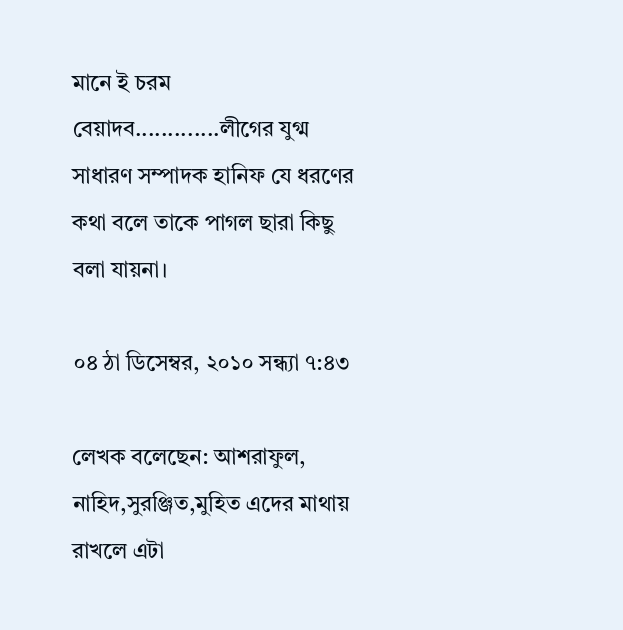মানে ই চরম বেয়াদব.............লীগের যুগ্ম সাধারণ সম্পাদক হানিফ যে ধরণের কথা বলে তাকে পাগল ছারা কিছু বলা যায়না।

০৪ ঠা ডিসেম্বর, ২০১০ সন্ধ্যা ৭:৪৩

লেখক বলেছেন: আশরাফুল, নাহিদ,সুরঞ্জিত,মুহিত এদের মাথায় রাখলে এটা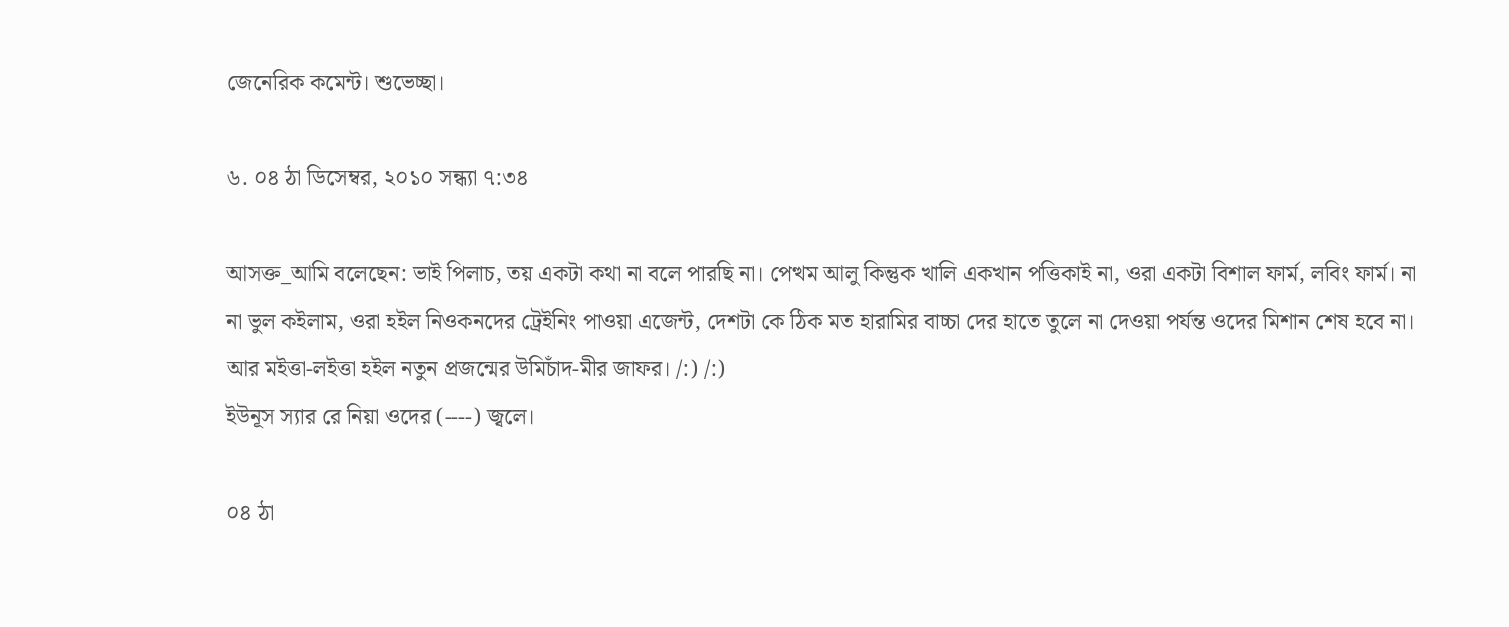জেনেরিক কমেন্ট। শুভেচ্ছা।

৬. ০৪ ঠা ডিসেম্বর, ২০১০ সন্ধ্যা ৭:৩৪

আসক্ত_আমি বলেছেন: ভাই পিলাচ, তয় একটা কথা না বলে পারছি না। পেত্থম আলু কিন্তুক খালি একখান পত্তিকাই না, ওরা একটা বিশাল ফার্ম, লবিং ফার্ম। না না ভুল কইলাম, ওরা হইল নিওকনদের ট্রেইনিং পাওয়া এজেন্ট, দেশটা কে ঠিক মত হারামির বাচ্চা দের হাতে তুলে না দেওয়া পর্যন্ত ওদের মিশান শেষ হবে না। আর মইত্তা-লইত্তা হইল নতুন প্রজন্মের উমিচাঁদ-মীর জাফর। /:) /:)
ইউনূস স্যার রে নিয়া ওদের (----) জ্বলে।

০৪ ঠা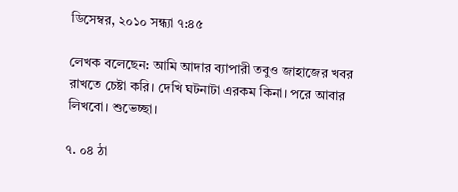ডিসেম্বর, ২০১০ সন্ধ্যা ৭:৪৫

লেখক বলেছেন: আমি আদার ব্যাপারী তবুও জাহাজের খবর রাখতে চেষ্টা করি। দেখি ঘটনাটা এরকম কিনা। পরে আবার লিখবো। শুভেচ্ছা।

৭. ০৪ ঠা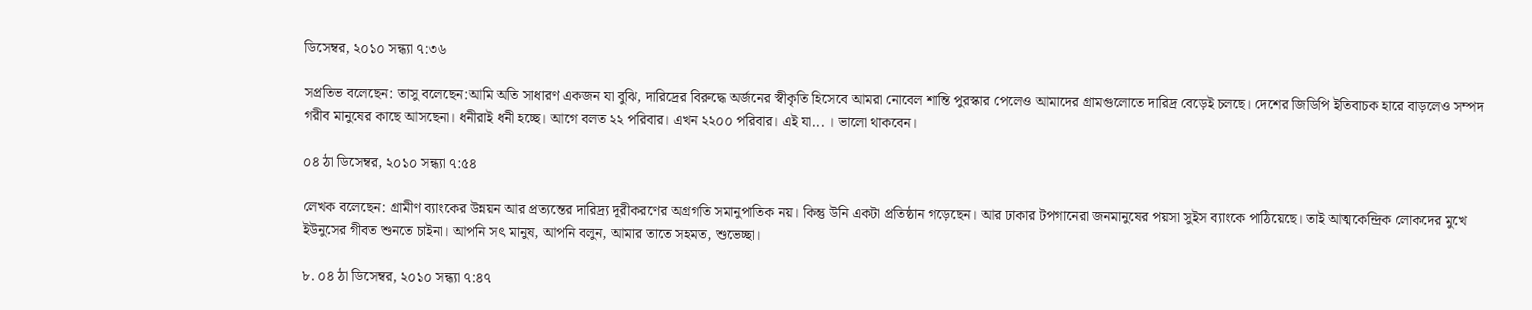ডিসেম্বর, ২০১০ সন্ধ্যা ৭:৩৬

সপ্রতিভ বলেছেন: তাসু বলেছেন:আমি অতি সাধারণ একজন যা বুঝি, দারিদ্রের বিরুদ্ধে অর্জনের স্বীকৃতি হিসেবে আমরা নোবেল শান্তি পুরস্কার পেলেও আমাদের গ্রামগুলোতে দারিদ্র বেড়েই চলছে। দেশের জিডিপি ইতিবাচক হারে বাড়লেও সম্পদ গরীব মানুষের কাছে আসছেনা। ধনীরাই ধনী হচ্ছে। আগে বলত ২২ পরিবার। এখন ২২০০ পরিবার। এই যা... । ভালো থাকবেন।

০৪ ঠা ডিসেম্বর, ২০১০ সন্ধ্যা ৭:৫৪

লেখক বলেছেন: গ্রামীণ ব্যাংকের উন্নয়ন আর প্রত্যন্তের দারিদ্র্য দূরীকরণের অগ্রগতি সমানুপাতিক নয়। কিন্তু উনি একটা প্রতিষ্ঠান গড়েছেন। আর ঢাকার টপগানেরা জনমানুষের পয়সা সুইস ব্যাংকে পাঠিয়েছে। তাই আত্মকেন্দ্রিক লোকদের মুখে ইউনুসের গীবত শুনতে চাইনা। আপনি সৎ মানুষ, আপনি বলুন, আমার তাতে সহমত, শুভেচ্ছা।

৮. ০৪ ঠা ডিসেম্বর, ২০১০ সন্ধ্যা ৭:৪৭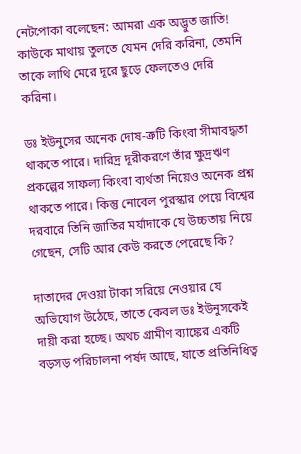নেটপোকা বলেছেন: আমরা এক অদ্ভুত জাতি! কাউকে মাথায় তুলতে যেমন দেরি করিনা, তেমনি তাকে লাথি মেরে দূরে ছুড়ে ফেলতেও দেরি করিনা।

ডঃ ইউনুসের অনেক দোষ-ত্রুটি কিংবা সীমাবদ্ধতা থাকতে পারে। দারিদ্র দূরীকরণে তাঁর ক্ষুদ্রঋণ প্রকল্পের সাফল্য কিংবা ব্যর্থতা নিয়েও অনেক প্রশ্ন থাকতে পারে। কিন্তু নোবেল পুরস্কার পেয়ে বিশ্বের দরবারে তিনি জাতির মর্যাদাকে যে উচ্চতায় নিয়ে গেছেন, সেটি আর কেউ করতে পেরেছে কি?

দাতাদের দেওয়া টাকা সরিয়ে নেওয়ার যে অভিযোগ উঠেছে, তাতে কেবল ডঃ ইউনুসকেই দায়ী করা হচ্ছে। অথচ গ্রামীণ ব্যাঙ্কের একটি বড়সড় পরিচালনা পর্ষদ আছে, যাতে প্রতিনিধিত্ব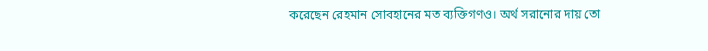করেছেন রেহমান সোবহানের মত ব্যক্তিগণও। অর্থ সরানোর দায় তো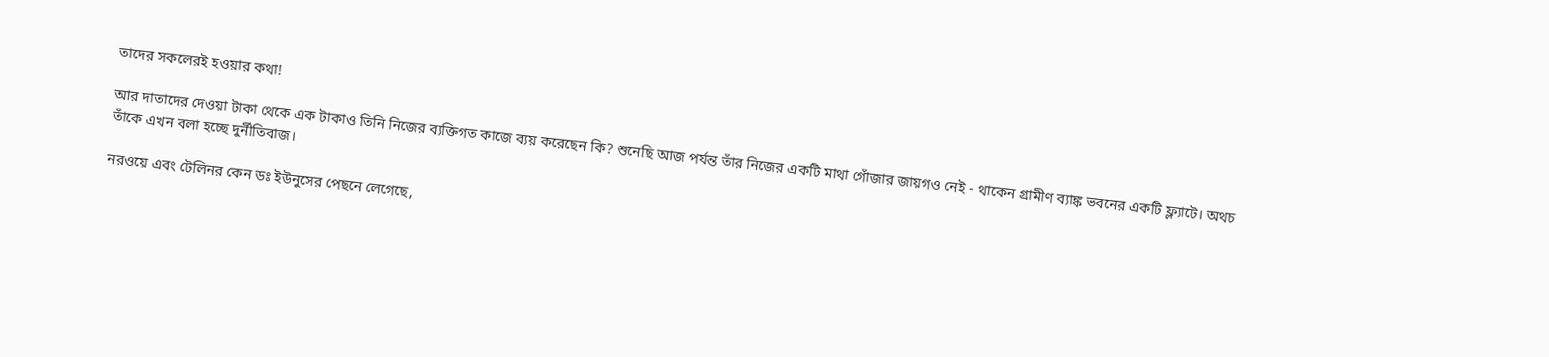তাদের সকলেরই হওয়ার কথা!

আর দাতাদের দেওয়া টাকা থেকে এক টাকাও তিনি নিজের ব্যক্তিগত কাজে ব্যয় করেছেন কি? শুনেছি আজ পর্যন্ত তাঁর নিজের একটি মাথা গোঁজার জায়গও নেই - থাকেন গ্রামীণ ব্যাঙ্ক ভবনের একটি ফ্ল্যাটে। অথচ তাঁকে এখন বলা হচ্ছে দুর্নীতিবাজ।

নরওয়ে এবং টেলিনর কেন ডঃ ইউনুসের পেছনে লেগেছে,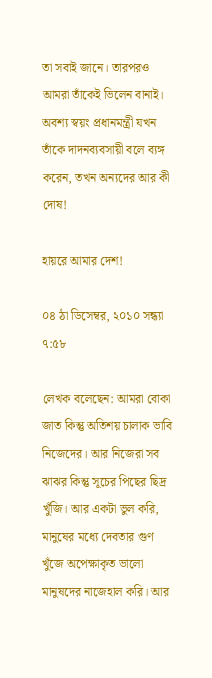তা সবাই জানে। তারপরও আমরা তাঁকেই ভিলেন বানাই। অবশ্য স্বয়ং প্রধানমন্ত্রী যখন তাঁকে দাদনব্যবসায়ী বলে ব্যঙ্গ করেন, তখন অন্যদের আর কী দোষ!

হায়রে আমার দেশ!

০৪ ঠা ডিসেম্বর, ২০১০ সন্ধ্যা ৭:৫৮

লেখক বলেছেন: আমরা বোকা জাত কিন্তু অতিশয় চালাক ভাবি নিজেদের। আর নিজেরা সব ঝাঝর কিন্তু সূচের পিছের ছিদ্র খুঁজি। আর একটা ভুল করি, মানুষের মধ্যে দেবতার গুণ খুঁজে অপেক্ষাকৃত ভালো মানুষদের নাজেহাল করি। আর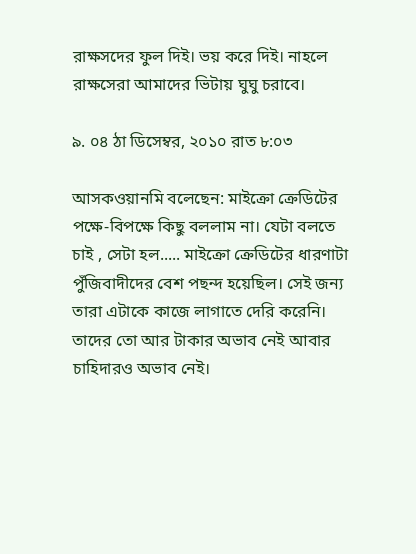রাক্ষসদের ফুল দিই। ভয় করে দিই। নাহলে রাক্ষসেরা আমাদের ভিটায় ঘুঘু চরাবে।

৯. ০৪ ঠা ডিসেম্বর, ২০১০ রাত ৮:০৩

আসকওয়ানমি বলেছেন: মাইক্রো ক্রেডিটের পক্ষে-বিপক্ষে কিছু বললাম না। যেটা বলতে চাই , সেটা হল..... মাইক্রো ক্রেডিটের ধারণাটা পুঁজিবাদীদের বেশ পছন্দ হয়েছিল। সেই জন্য তারা এটাকে কাজে লাগাতে দেরি করেনি। তাদের তো আর টাকার অভাব নেই আবার চাহিদারও অভাব নেই।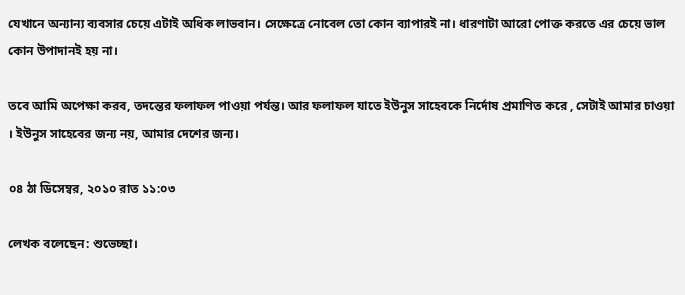যেখানে অন্যান্য ব্যবসার চেয়ে এটাই অধিক লাভবান। সেক্ষেত্রে নোবেল তো কোন ব্যাপারই না। ধারণাটা আরো পোক্ত করতে এর চেয়ে ভাল কোন উপাদানই হয় না।

তবে আমি অপেক্ষা করব, তদন্তের ফলাফল পাওয়া পর্যন্ত। আর ফলাফল যাতে ইউনুস সাহেবকে নির্দোষ প্রমাণিত করে , সেটাই আমার চাওয়া । ইউনুস সাহেবের জন্য নয়, আমার দেশের জন্য।

০৪ ঠা ডিসেম্বর, ২০১০ রাত ১১:০৩

লেখক বলেছেন: শুভেচ্ছা।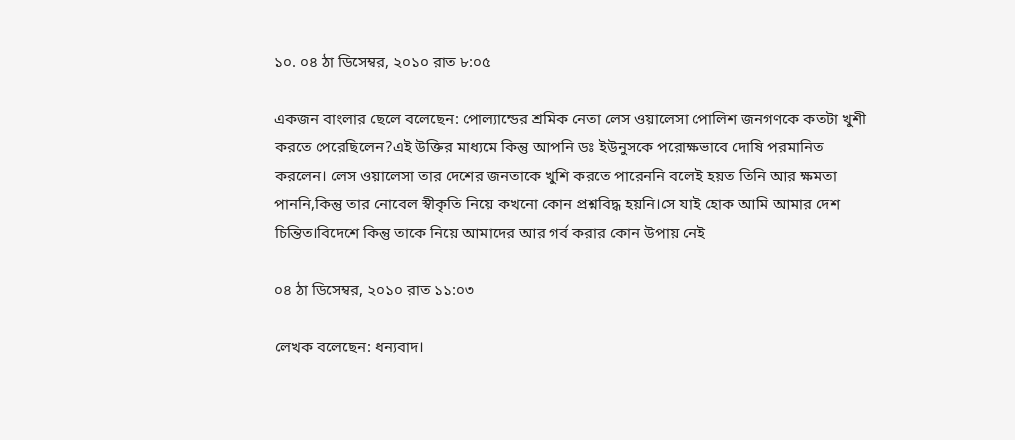১০. ০৪ ঠা ডিসেম্বর, ২০১০ রাত ৮:০৫

একজন বাংলার ছেলে বলেছেন: পোল্যান্ডের শ্রমিক নেতা লেস ওয়ালেসা পোলিশ জনগণকে কতটা খুশী করতে পেরেছিলেন?এই উক্তির মাধ্যমে কিন্তু আপনি ডঃ ইউনুসকে পরোক্ষভাবে দোষি পরমানিত করলেন। লেস ওয়ালেসা তার দেশের জনতাকে খুশি করতে পারেননি বলেই হয়ত তিনি আর ক্ষমতা পাননি,কিন্তু তার নোবেল স্বীকৃতি নিয়ে কখনো কোন প্রশ্নবিদ্ধ হয়নি।সে যাই হোক আমি আমার দেশ চিন্তিত।বিদেশে কিন্তু তাকে নিয়ে আমাদের আর গর্ব করার কোন উপায় নেই

০৪ ঠা ডিসেম্বর, ২০১০ রাত ১১:০৩

লেখক বলেছেন: ধন্যবাদ।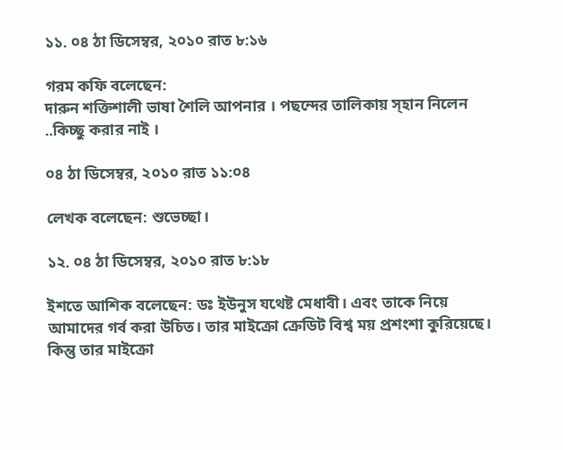১১. ০৪ ঠা ডিসেম্বর, ২০১০ রাত ৮:১৬

গরম কফি বলেছেন:
দারুন শক্তিশালী ভাষা শৈলি আপনার । পছন্দের তালিকায় স্হান নিলেন ..কিচ্ছু করার নাই ।

০৪ ঠা ডিসেম্বর, ২০১০ রাত ১১:০৪

লেখক বলেছেন: শুভেচ্ছা।

১২. ০৪ ঠা ডিসেম্বর, ২০১০ রাত ৮:১৮

ইশতে আশিক বলেছেন: ডঃ ইউনুস যথেষ্ট মেধাবী। এবং তাকে নিয়ে আমাদের গর্ব করা উচিত। তার মাইক্রো ক্রেডিট বিশ্ব ময় প্রশংশা কুরিয়েছে। কিন্তু তার মাইক্রো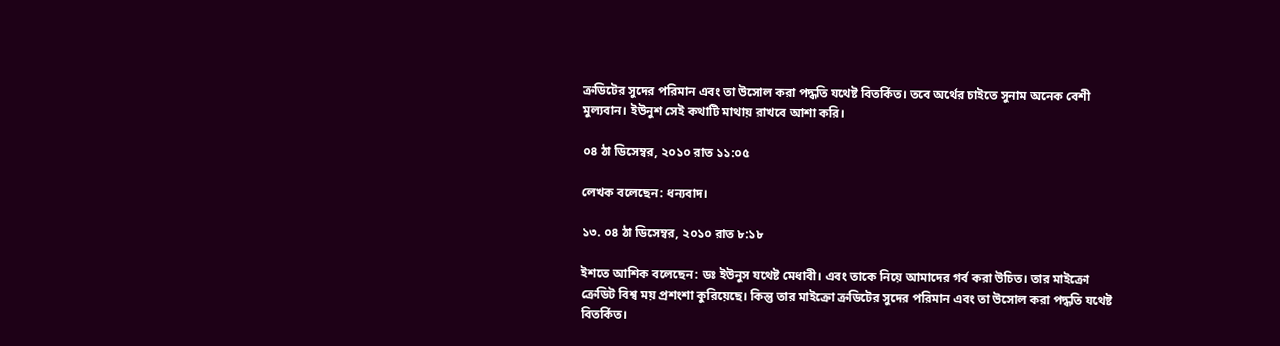ক্রডিটের সুদের পরিমান এবং তা উসোল করা পদ্ধতি যথেষ্ট বিতর্কিত। তবে অর্থের চাইতে সুনাম অনেক বেশী মুল্যবান। ইউনুশ সেই কথাটি মাথায় রাখবে আশা করি।

০৪ ঠা ডিসেম্বর, ২০১০ রাত ১১:০৫

লেখক বলেছেন: ধন্যবাদ।

১৩. ০৪ ঠা ডিসেম্বর, ২০১০ রাত ৮:১৮

ইশতে আশিক বলেছেন: ডঃ ইউনুস যথেষ্ট মেধাবী। এবং তাকে নিয়ে আমাদের গর্ব করা উচিত। তার মাইক্রো ক্রেডিট বিশ্ব ময় প্রশংশা কুরিয়েছে। কিন্তু তার মাইক্রো ক্রডিটের সুদের পরিমান এবং তা উসোল করা পদ্ধতি যথেষ্ট বিতর্কিত।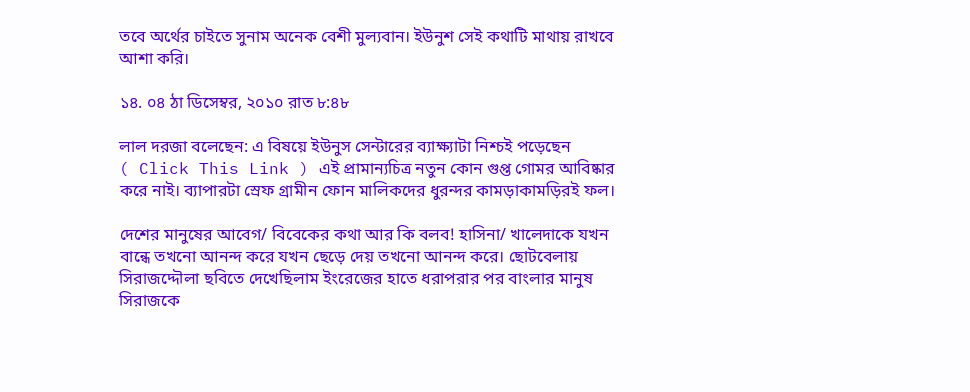তবে অর্থের চাইতে সুনাম অনেক বেশী মুল্যবান। ইউনুশ সেই কথাটি মাথায় রাখবে আশা করি।

১৪. ০৪ ঠা ডিসেম্বর, ২০১০ রাত ৮:৪৮

লাল দরজা বলেছেন: এ বিষয়ে ইউনুস সেন্টারের ব্যাক্ষ্যাটা নিশ্চই পড়েছেন
( Click This Link ) এই প্রামান্যচিত্র নতুন কোন গুপ্ত গোমর আবিষ্কার করে নাই। ব্যাপারটা স্রেফ গ্রামীন ফোন মালিকদের ধুরন্দর কামড়াকামড়িরই ফল।

দেশের মানুষের আবেগ/ বিবেকের কথা আর কি বলব! হাসিনা/ খালেদাকে যখন বান্ধে তখনো আনন্দ করে যখন ছেড়ে দেয় তখনো আনন্দ করে। ছোটবেলায় সিরাজদ্দৌলা ছবিতে দেখেছিলাম ইংরেজের হাতে ধরাপরার পর বাংলার মানুষ সিরাজকে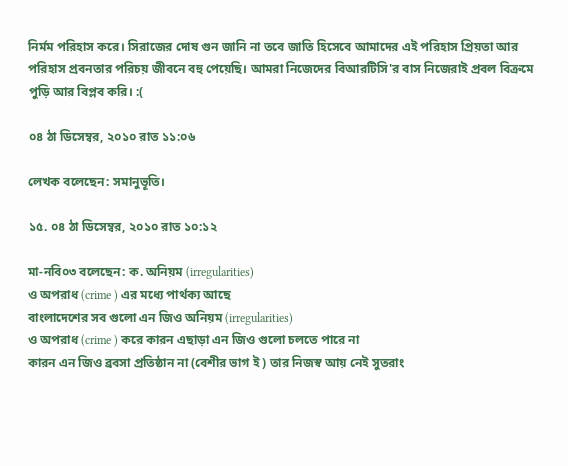নির্মম পরিহাস করে। সিরাজের দোষ গুন জানি না তবে জাতি হিসেবে আমাদের এই পরিহাস প্রিয়তা আর পরিহাস প্রবনতার পরিচয় জীবনে বহু পেয়েছি। আমরা নিজেদের বিআরটিসি'র বাস নিজেরাই প্রবল বিক্রমে পুড়ি আর বিপ্লব করি। :(

০৪ ঠা ডিসেম্বর, ২০১০ রাত ১১:০৬

লেখক বলেছেন: সমানুভূতি।

১৫. ০৪ ঠা ডিসেম্বর, ২০১০ রাত ১০:১২

মা-নবি০৩ বলেছেন: ক. অনিয়ম (irregularities)
ও অপরাধ (crime ) এর মধ্যে পার্থক্য আছে
বাংলাদেশের সব গুলো এন জিও অনিয়ম (irregularities)
ও অপরাধ (crime ) করে কারন এছাড়া এন জিও গুলো চলতে পারে না
কারন এন জিও ব্রবসা প্রতিষ্ঠান না (বেশীর ভাগ ই ) তার নিজস্ব আয় নেই সুতরাং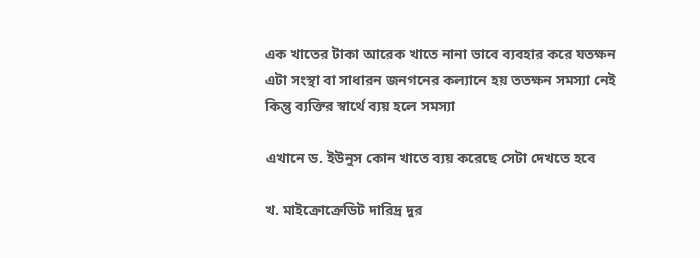এক খাতের টাকা আরেক খাতে নানা ভাবে ব্যবহার করে যতক্ষন এটা সংস্থা বা সাধারন জনগনের কল্যানে হয় ততক্ষন সমস্যা নেই কিন্তু ব্যক্তির স্বার্থে ব্যয় হলে সমস্যা

এখানে ড. ইউনুস কোন খাতে ব্যয় করেছে সেটা দেখতে হবে

খ. মাইক্রোক্রেডিট দারিদ্র দুর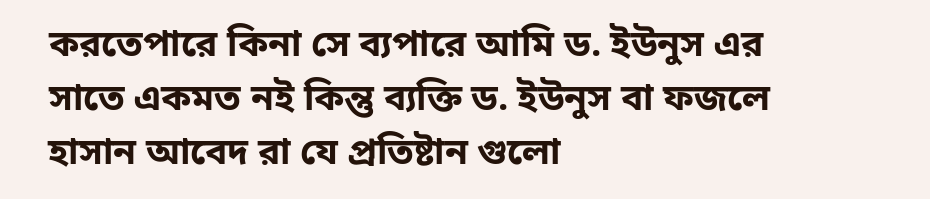করতেপারে কিনা সে ব্যপারে আমি ড. ইউনুস এর সাতে একমত নই কিন্তু ব্যক্তি ড. ইউনুস বা ফজলে হাসান আবেদ রা যে প্রতিষ্টান গুলো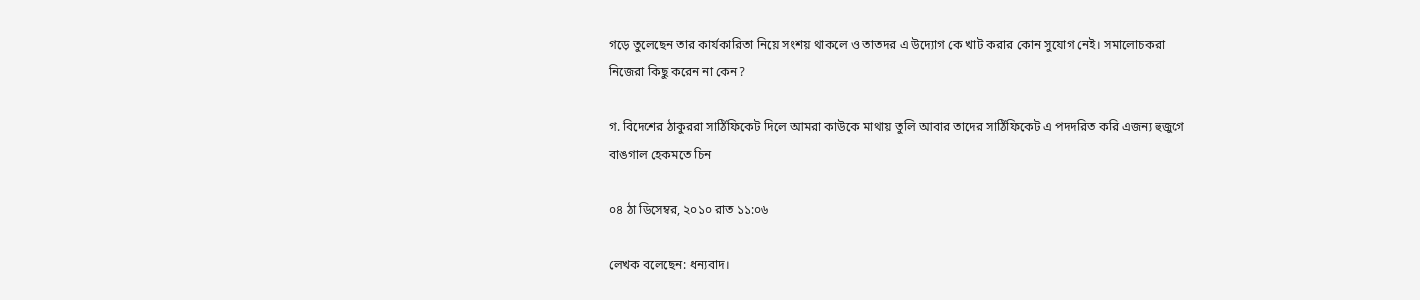গড়ে তুলেছেন তার কার্যকারিতা নিয়ে সংশয় থাকলে ও তাতদর এ উদ্যোগ কে খাট করার কোন সুযোগ নেই। সমালোচকরা নিজেরা কিছু করেন না কেন?

গ. বিদেশের ঠাকুররা সার্ঠিফিকেট দিলে আমরা কাউকে মাথায় তুলি আবার তাদের সার্ঠিফিকেট এ পদদরিত করি এজন্য হুজুগে বাঙগাল হেকমতে চিন

০৪ ঠা ডিসেম্বর, ২০১০ রাত ১১:০৬

লেখক বলেছেন: ধন্যবাদ।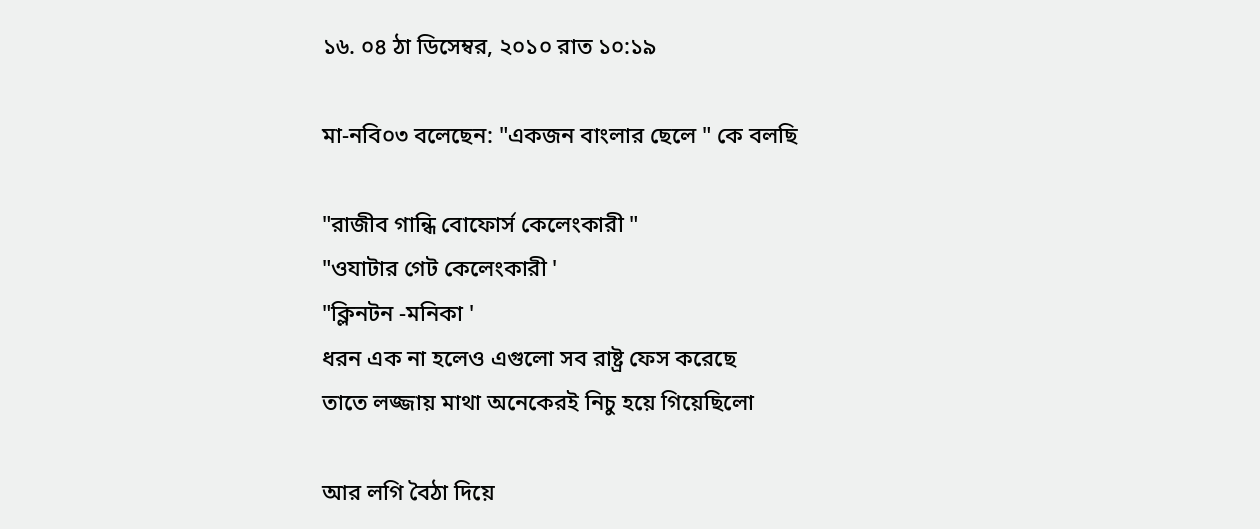১৬. ০৪ ঠা ডিসেম্বর, ২০১০ রাত ১০:১৯

মা-নবি০৩ বলেছেন: "একজন বাংলার ছেলে " কে বলছি

"রাজীব গান্ধি বোফোর্স কেলেংকারী "
"ওযাটার গেট কেলেংকারী '
"ক্লিনটন -মনিকা '
ধরন এক না হলেও এগুলো সব রাষ্ট্র ফেস করেছে
তাতে লজ্জায় মাথা অনেকেরই নিচু হয়ে গিয়েছিলো

আর লগি বৈঠা দিয়ে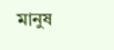মানুষ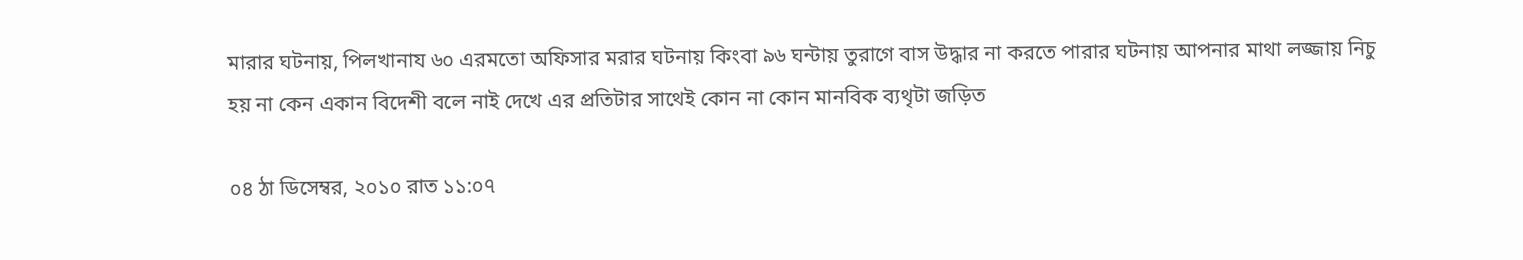মারার ঘটনায়, পিলখানায ৬০ এরমতো অফিসার মরার ঘটনায় কিংবা ৯৬ ঘন্টায় তুরাগে বাস উদ্ধার না করতে পারার ঘটনায় আপনার মাথা লজ্জায় নিচু হয় না কেন একান বিদেশী বলে নাই দেখে এর প্রতিটার সাথেই কোন না কোন মানবিক ব্যথৃটা জড়িত

০৪ ঠা ডিসেম্বর, ২০১০ রাত ১১:০৭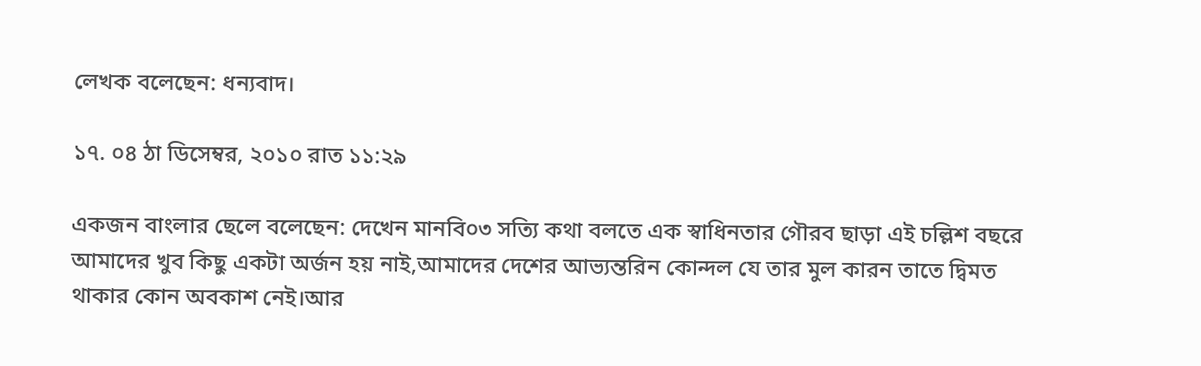লেখক বলেছেন: ধন্যবাদ।

১৭. ০৪ ঠা ডিসেম্বর, ২০১০ রাত ১১:২৯

একজন বাংলার ছেলে বলেছেন: দেখেন মানবি০৩ সত্যি কথা বলতে এক স্বাধিনতার গৌরব ছাড়া এই চল্লিশ বছরে আমাদের খুব কিছু একটা অর্জন হয় নাই,আমাদের দেশের আভ্যন্তরিন কোন্দল যে তার মুল কারন তাতে দ্বিমত থাকার কোন অবকাশ নেই।আর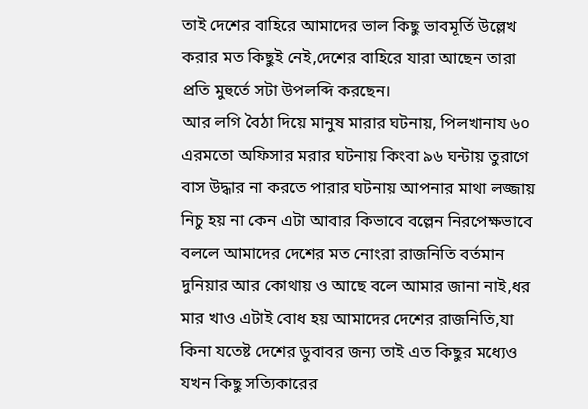তাই দেশের বাহিরে আমাদের ভাল কিছু ভাবমূর্তি উল্লেখ করার মত কিছুই নেই,দেশের বাহিরে যারা আছেন তারা প্রতি মুহুর্তে সটা উপলব্দি করছেন।
আর লগি বৈঠা দিয়ে মানুষ মারার ঘটনায়, পিলখানায ৬০ এরমতো অফিসার মরার ঘটনায় কিংবা ৯৬ ঘন্টায় তুরাগে বাস উদ্ধার না করতে পারার ঘটনায় আপনার মাথা লজ্জায় নিচু হয় না কেন এটা আবার কিভাবে বল্লেন নিরপেক্ষভাবে বললে আমাদের দেশের মত নোংরা রাজনিতি বর্তমান দুনিয়ার আর কোথায় ও আছে বলে আমার জানা নাই,ধর মার খাও এটাই বোধ হয় আমাদের দেশের রাজনিতি,যা কিনা যতেষ্ট দেশের ডুবাবর জন্য তাই এত কিছুর মধ্যেও যখন কিছু সত্যিকারের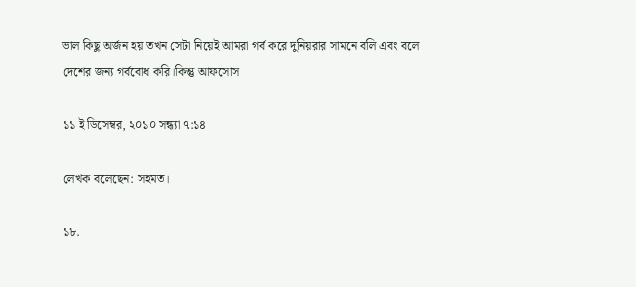ভাল কিছু অর্জন হয় তখন সেটা নিয়েই আমরা গর্ব করে দুনিয়রার সামনে বলি এবং বলে দেশের জন্য গর্ববোধ করি।কিন্তু আফসোস

১১ ই ডিসেম্বর, ২০১০ সন্ধ্যা ৭:১৪

লেখক বলেছেন: সহমত।

১৮.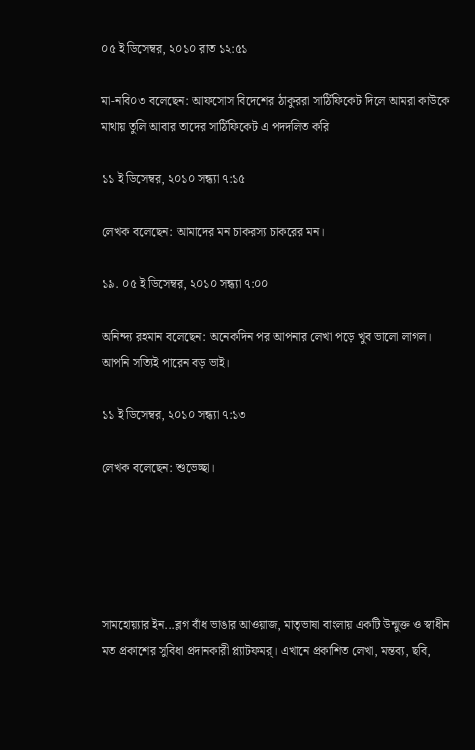০৫ ই ডিসেম্বর, ২০১০ রাত ১২:৫১

মা-নবি০৩ বলেছেন: আফসোস বিদেশের ঠাকুররা সার্ঠিফিকেট দিলে আমরা কাউকে মাথায় তুলি আবার তাদের সার্ঠিফিকেট এ পদদলিত করি

১১ ই ডিসেম্বর, ২০১০ সন্ধ্যা ৭:১৫

লেখক বলেছেন: আমাদের মন চাকরস্য চাকরের মন।

১৯. ০৫ ই ডিসেম্বর, ২০১০ সন্ধ্যা ৭:০০

অনিন্দ্য রহমান বলেছেন: অনেকদিন পর আপনার লেখা পড়ে খুব ভালো লাগল। আপনি সত্যিই পারেন বড় ভাই।

১১ ই ডিসেম্বর, ২০১০ সন্ধ্যা ৭:১৩

লেখক বলেছেন: শুভেচ্ছা।





সামহোয়‍্যার ইন...ব্লগ বাঁধ ভাঙার আওয়াজ, মাতৃভাষা বাংলায় একটি উন্মুক্ত ও স্বাধীন মত প্রকাশের সুবিধা প্রদানকারী প্ল‍্যাটফমর্। এখানে প্রকাশিত লেখা, মন্তব‍্য, ছবি,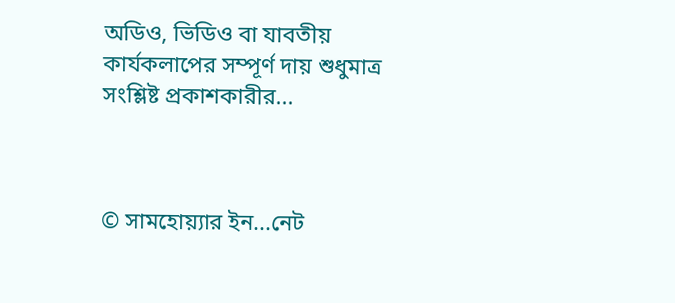অডিও, ভিডিও বা যাবতীয় কার্যকলাপের সম্পূর্ণ দায় শুধুমাত্র সংশ্লিষ্ট প্রকাশকারীর...



© সামহোয়্যার ইন...নেট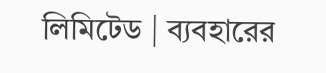লিমিটেড | ব্যবহারের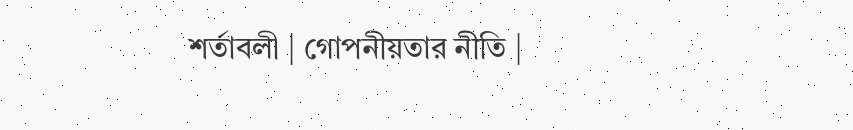শর্তাবলী | গোপনীয়তার নীতি |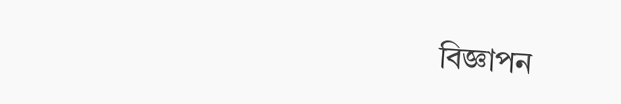বিজ্ঞাপন